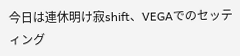今日は連休明け寂shift、VEGAでのセッティング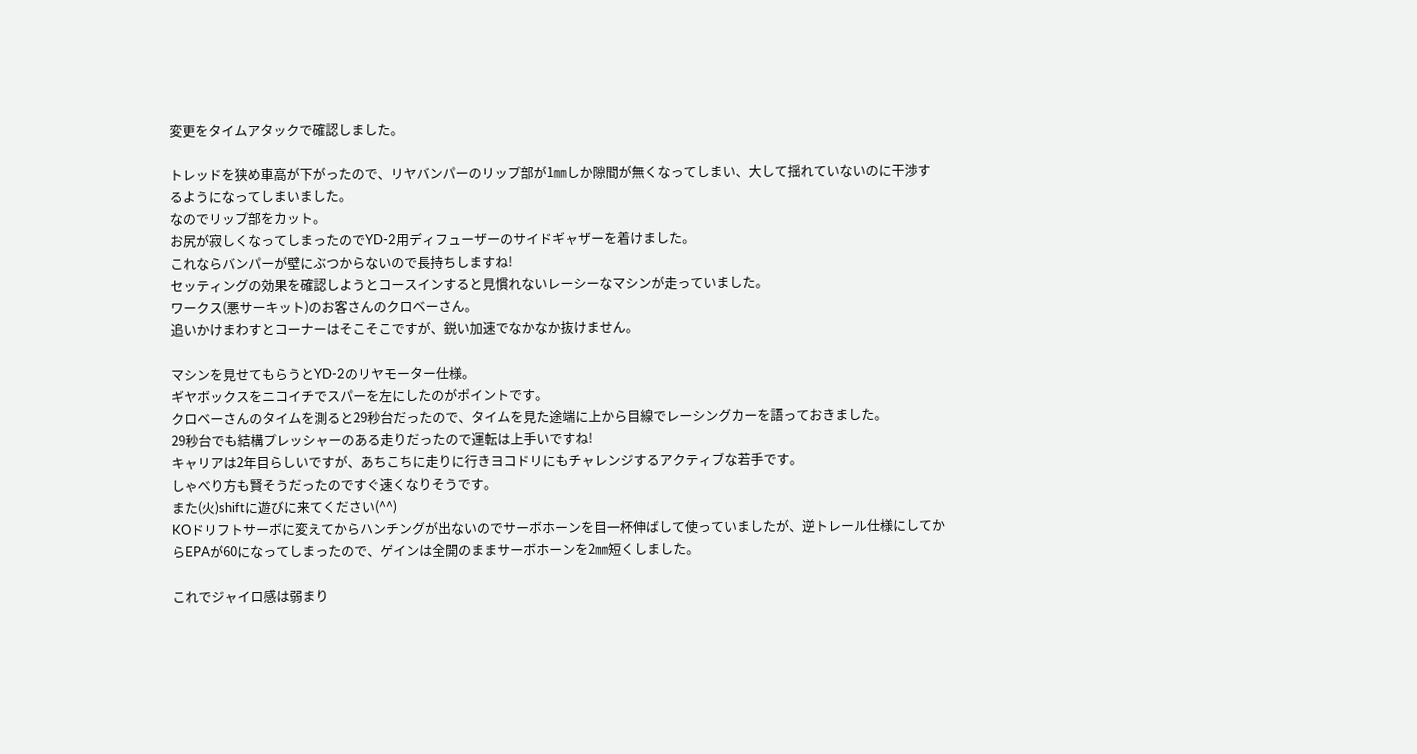変更をタイムアタックで確認しました。

トレッドを狭め車高が下がったので、リヤバンパーのリップ部が1㎜しか隙間が無くなってしまい、大して揺れていないのに干渉するようになってしまいました。
なのでリップ部をカット。
お尻が寂しくなってしまったのでYD-2用ディフューザーのサイドギャザーを着けました。
これならバンパーが壁にぶつからないので長持ちしますね!
セッティングの効果を確認しようとコースインすると見慣れないレーシーなマシンが走っていました。
ワークス(悪サーキット)のお客さんのクロベーさん。
追いかけまわすとコーナーはそこそこですが、鋭い加速でなかなか抜けません。

マシンを見せてもらうとYD-2のリヤモーター仕様。
ギヤボックスをニコイチでスパーを左にしたのがポイントです。
クロベーさんのタイムを測ると29秒台だったので、タイムを見た途端に上から目線でレーシングカーを語っておきました。
29秒台でも結構プレッシャーのある走りだったので運転は上手いですね!
キャリアは2年目らしいですが、あちこちに走りに行きヨコドリにもチャレンジするアクティブな若手です。
しゃべり方も賢そうだったのですぐ速くなりそうです。
また(火)shiftに遊びに来てください(^^)
KOドリフトサーボに変えてからハンチングが出ないのでサーボホーンを目一杯伸ばして使っていましたが、逆トレール仕様にしてからEPAが60になってしまったので、ゲインは全開のままサーボホーンを2㎜短くしました。

これでジャイロ感は弱まり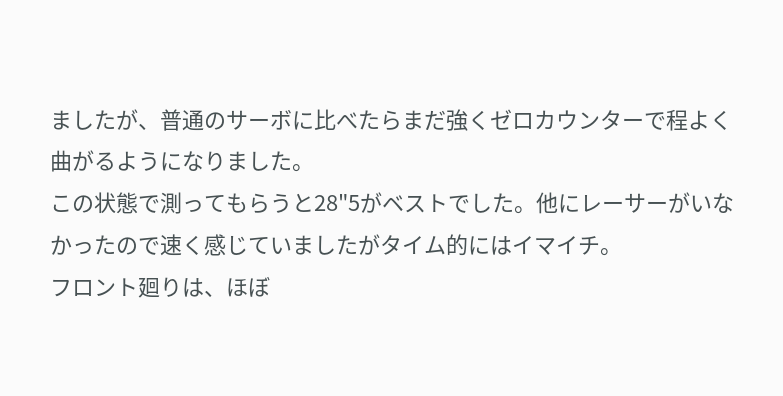ましたが、普通のサーボに比べたらまだ強くゼロカウンターで程よく曲がるようになりました。
この状態で測ってもらうと28"5がベストでした。他にレーサーがいなかったので速く感じていましたがタイム的にはイマイチ。
フロント廻りは、ほぼ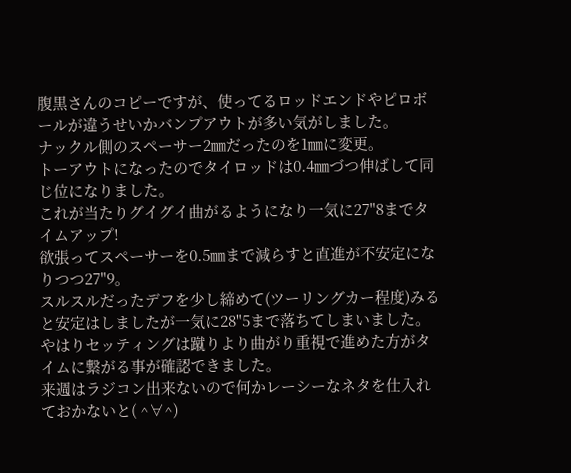腹黒さんのコピーですが、使ってるロッドエンドやピロボールが違うせいかバンプアウトが多い気がしました。
ナックル側のスペーサー2㎜だったのを1㎜に変更。
トーアウトになったのでタイロッドは0.4㎜づつ伸ばして同じ位になりました。
これが当たりグイグイ曲がるようになり一気に27"8までタイムアップ!
欲張ってスペーサーを0.5㎜まで減らすと直進が不安定になりつつ27"9。
スルスルだったデフを少し締めて(ツーリングカー程度)みると安定はしましたが一気に28"5まで落ちてしまいました。
やはりセッティングは蹴りより曲がり重視で進めた方がタイムに繋がる事が確認できました。
来週はラジコン出来ないので何かレーシーなネタを仕入れておかないと( ^∀^)